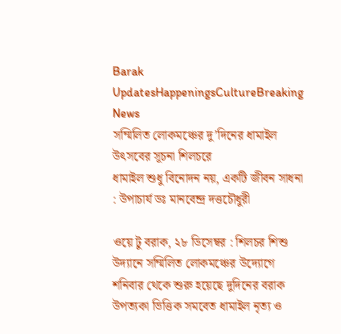Barak UpdatesHappeningsCultureBreaking News
সম্মিলিত লোকমঞ্চের দু’দিনের ধামাইল উৎসবের সূচনা শিলচরে
ধামাইল শুধু বিনোদন নয়, একটি জীবন সাধনা : উপাচার্য ডঃ মানবেন্দ্র দত্তচৌধুরী

ওয়ে টু বরাক, ২৮ ডিসেম্বর : শিলচর শিশু উদ্যানে সম্মিলিত লোকমঞ্চের উদ্যোগে শনিবার থেকে শুরু হয়েছে দুদিনের বরাক উপত্যকা ভিত্তিক সমবেত ধামাইল নৃত্য ও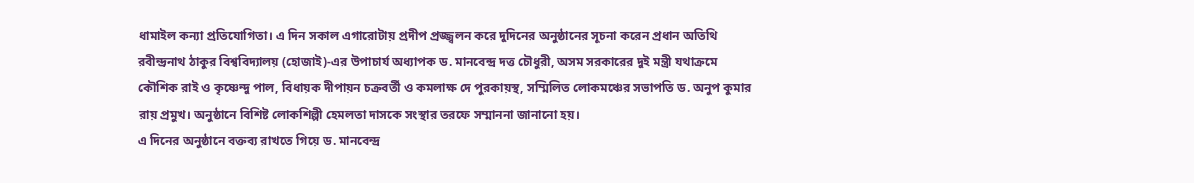ধামাইল কন্যা প্রতিযোগিতা। এ দিন সকাল এগারোটায় প্রদীপ প্রজ্জ্বলন করে দুদিনের অনুষ্ঠানের সূচনা করেন প্রধান অতিথি রবীন্দ্রনাথ ঠাকুর বিশ্ববিদ্যালয় (হোজাই)-এর উপাচার্য অধ্যাপক ড. মানবেন্দ্র দত্ত চৌধুরী, অসম সরকারের দুই মন্ত্রী যথাক্রমে কৌশিক রাই ও কৃষ্ণেন্দু পাল, বিধায়ক দীপায়ন চক্রবর্তী ও কমলাক্ষ দে পুরকায়স্থ, সম্মিলিত লোকমঞ্চের সভাপতি ড. অনুপ কুমার রায় প্রমুখ। অনুষ্ঠানে বিশিষ্ট লোকশিল্পী হেমলতা দাসকে সংস্থার তরফে সম্মাননা জানানো হয়।
এ দিনের অনুষ্ঠানে বক্তব্য রাখতে গিয়ে ড. মানবেন্দ্র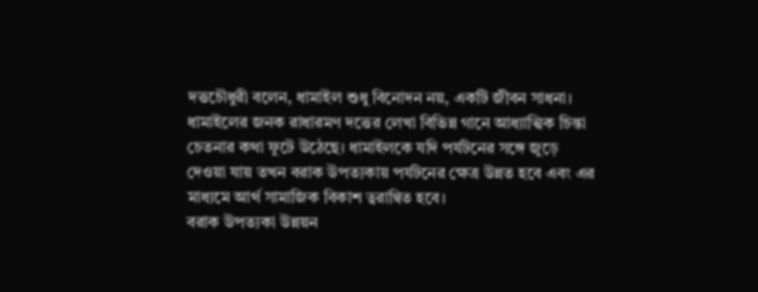দত্তচৌধুরী বলেন, ধামাইল শুধু বিনোদন নয়, একটি জীবন সাধনা। ধামাইলের জনক রাধারমণ দত্তের লেখা বিভিন্ন গানে আধ্যাত্মিক চিন্তা চেতনার কথা ফুটে উঠেছে। ধামাইলকে যদি পর্যটনের সঙ্গে জুড়ে দেওয়া যায় তখন বরাক উপত্যকায় পর্যটনের ক্ষেত্র উন্নত হবে এবং এর মাধ্যমে আর্থ সামাজিক বিকাশ ত্বরান্বিত হবে।
বরাক উপত্যকা উন্নয়ন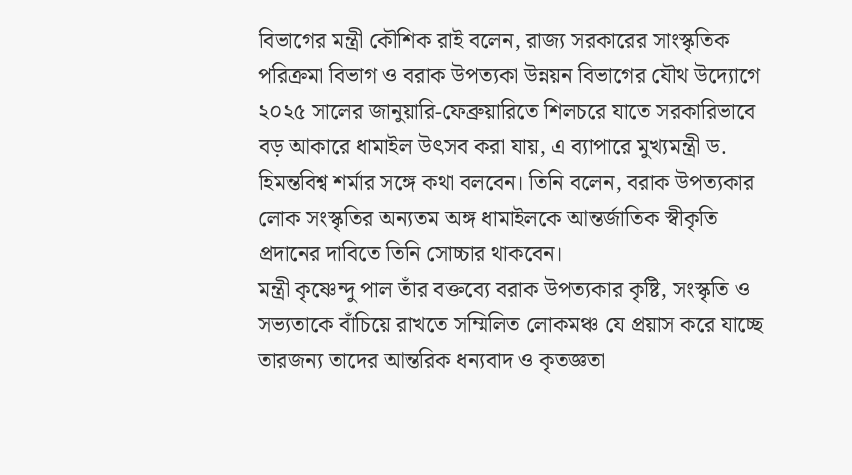বিভাগের মন্ত্রী কৌশিক রাই বলেন, রাজ্য সরকারের সাংস্কৃতিক পরিক্রমা বিভাগ ও বরাক উপত্যকা উন্নয়ন বিভাগের যৌথ উদ্যোগে ২০২৫ সালের জানুয়ারি-ফেব্রুয়ারিতে শিলচরে যাতে সরকারিভাবে বড় আকারে ধামাইল উৎসব করা যায়, এ ব্যাপারে মুখ্যমন্ত্রী ড. হিমন্তবিশ্ব শৰ্মার সঙ্গে কথা বলবেন। তিনি বলেন, বরাক উপত্যকার লোক সংস্কৃতির অন্যতম অঙ্গ ধামাইলকে আন্তর্জাতিক স্বীকৃতি প্রদানের দাবিতে তিনি সোচ্চার থাকবেন।
মন্ত্রী কৃষ্ণেন্দু পাল তাঁর বক্তব্যে বরাক উপত্যকার কৃষ্টি, সংস্কৃতি ও সভ্যতাকে বাঁচিয়ে রাখতে সম্মিলিত লোকমঞ্চ যে প্রয়াস করে যাচ্ছে তারজন্য তাদের আন্তরিক ধন্যবাদ ও কৃতজ্ঞতা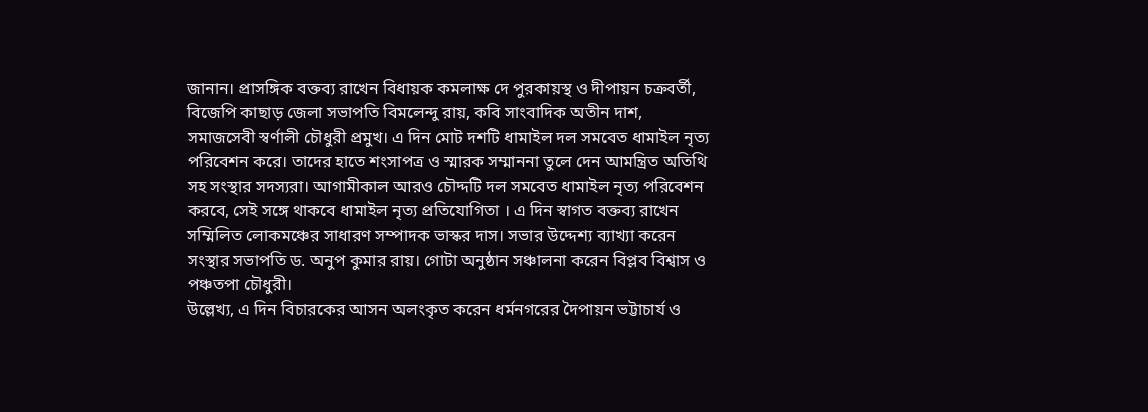জানান। প্রাসঙ্গিক বক্তব্য রাখেন বিধায়ক কমলাক্ষ দে পুরকায়স্থ ও দীপায়ন চক্রবর্তী, বিজেপি কাছাড় জেলা সভাপতি বিমলেন্দু রায়, কবি সাংবাদিক অতীন দাশ, সমাজসেবী স্বর্ণালী চৌধুরী প্রমুখ। এ দিন মোট দশটি ধামাইল দল সমবেত ধামাইল নৃত্য পরিবেশন করে। তাদের হাতে শংসাপত্র ও স্মারক সম্মাননা তুলে দেন আমন্ত্রিত অতিথি সহ সংস্থার সদস্যরা। আগামীকাল আরও চৌদ্দটি দল সমবেত ধামাইল নৃত্য পরিবেশন করবে, সেই সঙ্গে থাকবে ধামাইল নৃত্য প্রতিযোগিতা । এ দিন স্বাগত বক্তব্য রাখেন সম্মিলিত লোকমঞ্চের সাধারণ সম্পাদক ভাস্কর দাস। সভার উদ্দেশ্য ব্যাখ্যা করেন সংস্থার সভাপতি ড. অনুপ কুমার রায়। গোটা অনুষ্ঠান সঞ্চালনা করেন বিপ্লব বিশ্বাস ও পঞ্চতপা চৌধুরী।
উল্লেখ্য, এ দিন বিচারকের আসন অলংকৃত করেন ধর্মনগরের দৈপায়ন ভট্টাচার্য ও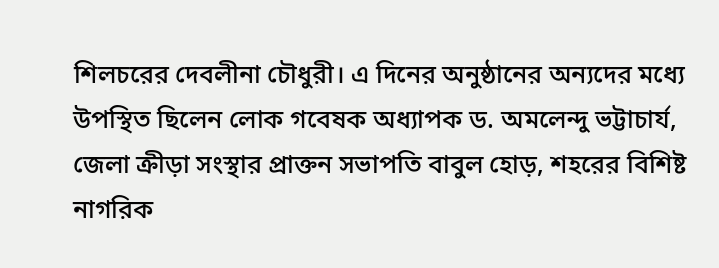শিলচরের দেবলীনা চৌধুরী। এ দিনের অনুষ্ঠানের অন্যদের মধ্যে উপস্থিত ছিলেন লোক গবেষক অধ্যাপক ড. অমলেন্দু ভট্টাচার্য, জেলা ক্রীড়া সংস্থার প্রাক্তন সভাপতি বাবুল হোড়, শহরের বিশিষ্ট নাগরিক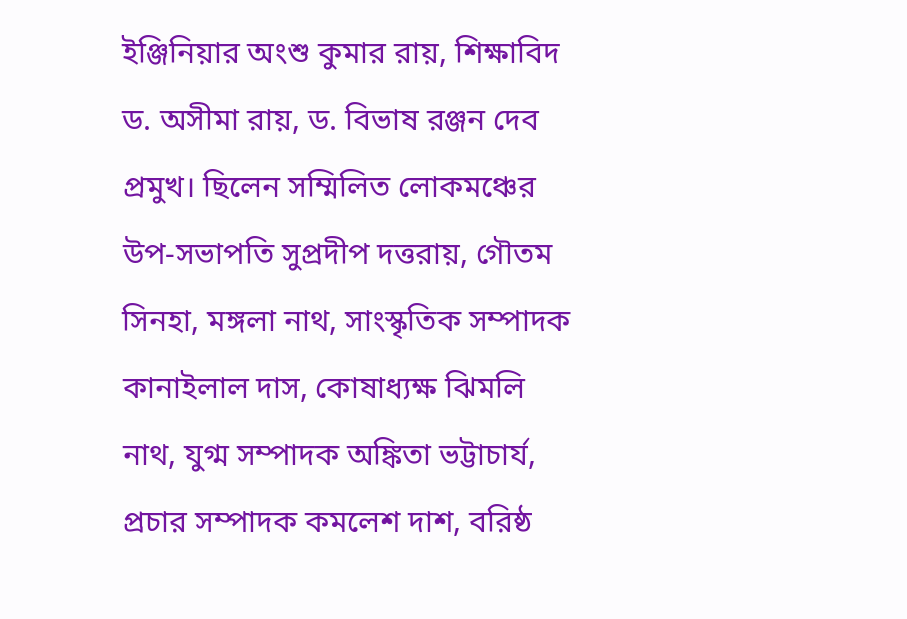ইঞ্জিনিয়ার অংশু কুমার রায়, শিক্ষাবিদ ড. অসীমা রায়, ড. বিভাষ রঞ্জন দেব প্রমুখ। ছিলেন সম্মিলিত লোকমঞ্চের উপ-সভাপতি সুপ্রদীপ দত্তরায়, গৌতম সিনহা, মঙ্গলা নাথ, সাংস্কৃতিক সম্পাদক কানাইলাল দাস, কোষাধ্যক্ষ ঝিমলি নাথ, যুগ্ম সম্পাদক অঙ্কিতা ভট্টাচাৰ্য, প্রচার সম্পাদক কমলেশ দাশ, বরিষ্ঠ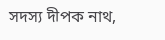সদস্য দীপক নাথ,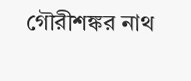গৌরীশঙ্কর নাথ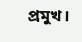প্রমুখ।